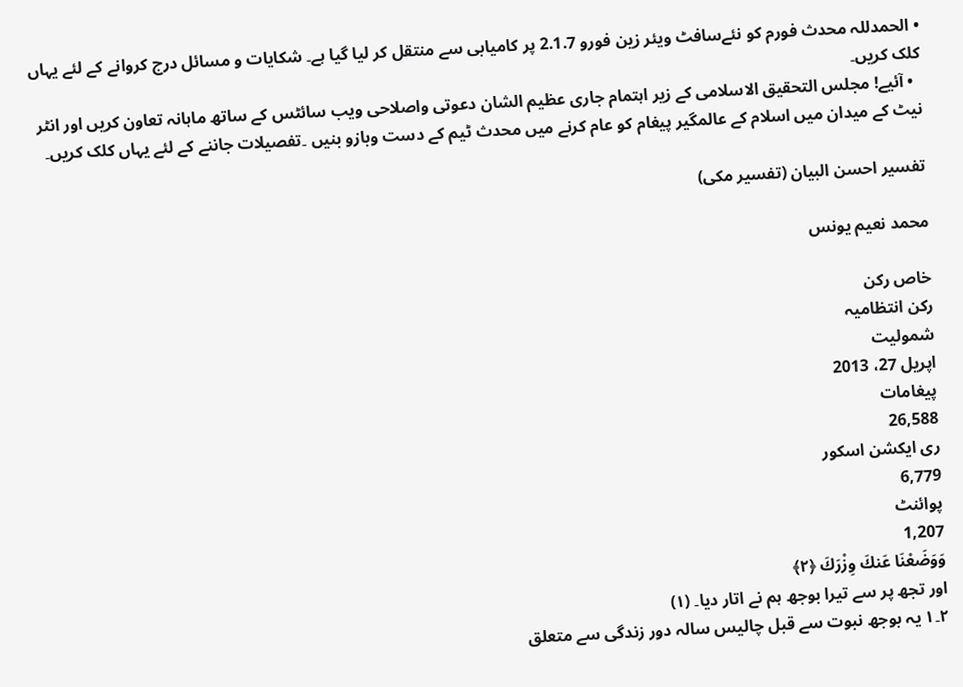• الحمدللہ محدث فورم کو نئےسافٹ ویئر زین فورو 2.1.7 پر کامیابی سے منتقل کر لیا گیا ہے۔ شکایات و مسائل درج کروانے کے لئے یہاں کلک کریں۔
  • آئیے! مجلس التحقیق الاسلامی کے زیر اہتمام جاری عظیم الشان دعوتی واصلاحی ویب سائٹس کے ساتھ ماہانہ تعاون کریں اور انٹر نیٹ کے میدان میں اسلام کے عالمگیر پیغام کو عام کرنے میں محدث ٹیم کے دست وبازو بنیں ۔تفصیلات جاننے کے لئے یہاں کلک کریں۔

تفسیر احسن البیان (تفسیر مکی)

محمد نعیم یونس

خاص رکن
رکن انتظامیہ
شمولیت
اپریل 27، 2013
پیغامات
26,588
ری ایکشن اسکور
6,779
پوائنٹ
1,207
وَوَضَعْنَا عَنكَ وِزْرَ‌كَ ﴿٢﴾
اور تجھ پر سے تیرا بوجھ ہم نے اتار دیا۔ (١)
٢۔١ یہ بوجھ نبوت سے قبل چالیس سالہ دور زندگی سے متعلق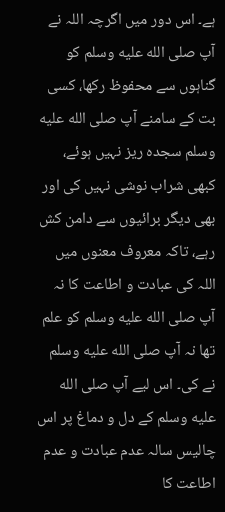ہے۔ اس دور میں اگرچہ اللہ نے آپ صلى الله عليه وسلم کو گناہوں سے محفوظ رکھا، کسی بت کے سامنے آپ صلى الله عليه وسلم سجدہ ریز نہیں ہوئے، کبھی شراب نوشی نہیں کی اور بھی دیگر برائیوں سے دامن کش رہے، تاکہ معروف معنوں میں اللہ کی عبادت و اطاعت کا نہ آپ صلى الله عليه وسلم کو علم تھا نہ آپ صلى الله عليه وسلم نے کی۔ اس لیے آپ صلى الله عليه وسلم کے دل و دماغ پر اس چالیس سالہ عدم عبادت و عدم اطاعت کا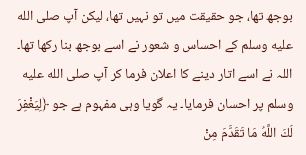بوجھ تھا، جو حقیقت میں تو نہیں تھا، لیکن آپ صلى الله عليه وسلم کے احساس و شعور نے اسے بوجھ بنا رکھا تھا۔ اللہ نے اسے اتار دینے کا اعلان فرما کر آپ صلى الله عليه وسلم پر احسان فرمایا۔ یہ گویا وہی مفہوم ہے جو ﴿لِيَغْفِرَ لَكَ اللَّهُ مَا تَقَدَّمَ مِنْ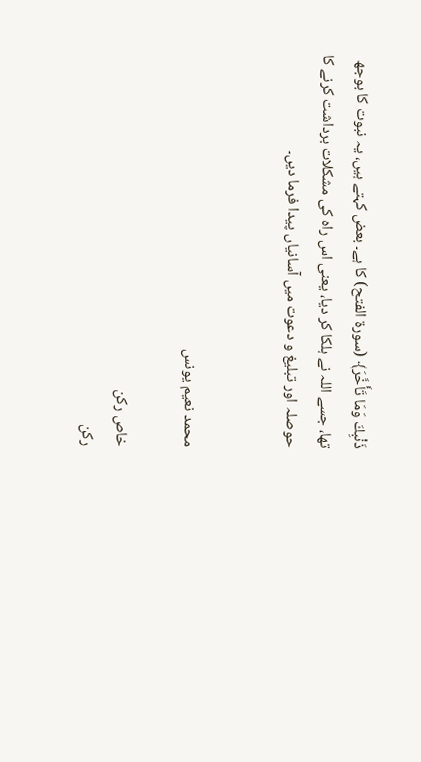ذَنْبِكَ وَمَا تَأَخَّرَ﴾ (سورة الفتح) کا ہے۔ بعض کہتے ہیں، یہ نبوت کا بوجھ تھا، جسے اللہ نے ہلکا کر دیا، یعنی اس راہ کی مشکلات برداشت کرنے کا حوصلہ اور تبلیغ و دعوت میں آسانیاں پیدا فرما دیں۔


محمد نعیم یونس

خاص رکن
رکن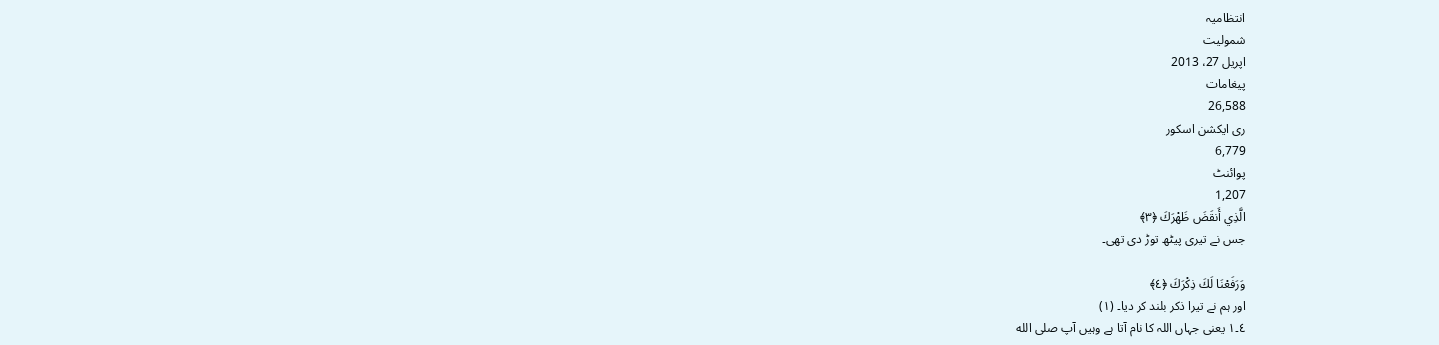انتظامیہ
شمولیت
اپریل 27، 2013
پیغامات
26,588
ری ایکشن اسکور
6,779
پوائنٹ
1,207
الَّذِي أَنقَضَ ظَهْرَ‌كَ ﴿٣﴾
جس نے تیری پیٹھ توڑ دی تھی۔

وَرَ‌فَعْنَا لَكَ ذِكْرَ‌كَ ﴿٤﴾
اور ہم نے تیرا ذکر بلند کر دیا۔ (۱)
٤۔۱ یعنی جہاں اللہ کا نام آتا ہے وہیں آپ صلى الله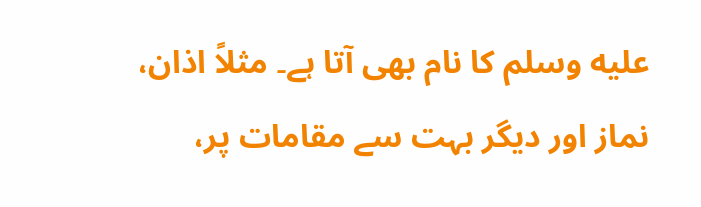عليه وسلم کا نام بھی آتا ہے۔ مثلاً اذان، نماز اور دیگر بہت سے مقامات پر،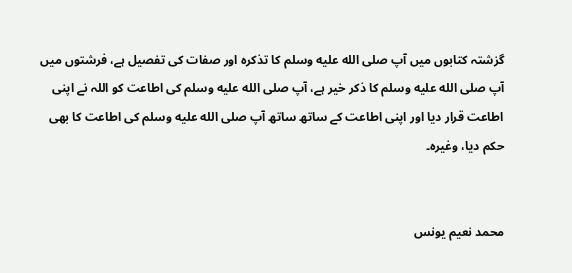گزشتہ کتابوں میں آپ صلى الله عليه وسلم کا تذکرہ اور صفات کی تفصیل ہے، فرشتوں میں آپ صلى الله عليه وسلم کا ذکر خیر ہے، آپ صلى الله عليه وسلم کی اطاعت کو اللہ نے اپنی اطاعت قرار دیا اور اپنی اطاعت کے ساتھ ساتھ آپ صلى الله عليه وسلم کی اطاعت کا بھی حکم دیا، وغیرہ۔


محمد نعیم یونس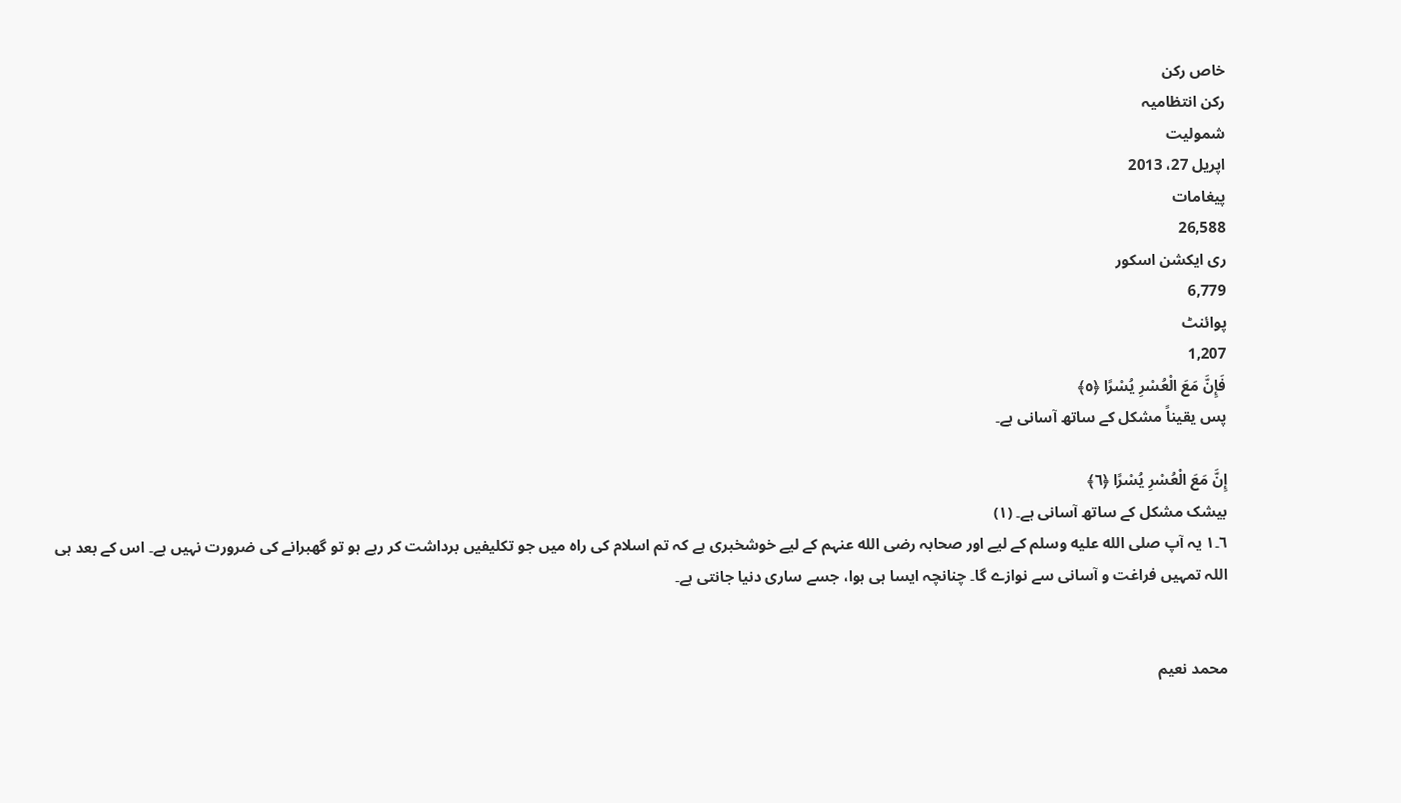خاص رکن
رکن انتظامیہ
شمولیت
اپریل 27، 2013
پیغامات
26,588
ری ایکشن اسکور
6,779
پوائنٹ
1,207
فَإِنَّ مَعَ الْعُسْرِ‌ يُسْرً‌ا ﴿٥﴾
پس یقیناً مشکل کے ساتھ آسانی ہے۔

إِنَّ مَعَ الْعُسْرِ‌ يُسْرً‌ا ﴿٦﴾
بیشک مشکل کے ساتھ آسانی ہے۔ (۱)
٦۔۱ یہ آپ صلى الله عليه وسلم کے لیے اور صحابہ رضی الله عنہم کے لیے خوشخبری ہے کہ تم اسلام کی راہ میں جو تکلیفیں برداشت کر رہے ہو تو گھبرانے کی ضرورت نہیں ہے۔ اس کے بعد ہی اللہ تمہیں فراغت و آسانی سے نوازے گا۔ چنانچہ ایسا ہی ہوا، جسے ساری دنیا جانتی ہے۔


محمد نعیم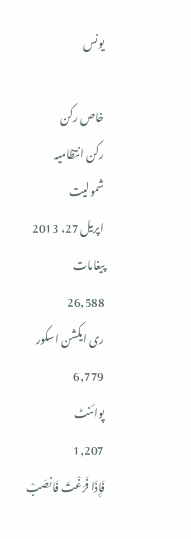یونس

خاص رکن
رکن انتظامیہ
شمولیت
اپریل 27، 2013
پیغامات
26,588
ری ایکشن اسکور
6,779
پوائنٹ
1,207
فَإِذَا فَرَ‌غْتَ فَانصَبْ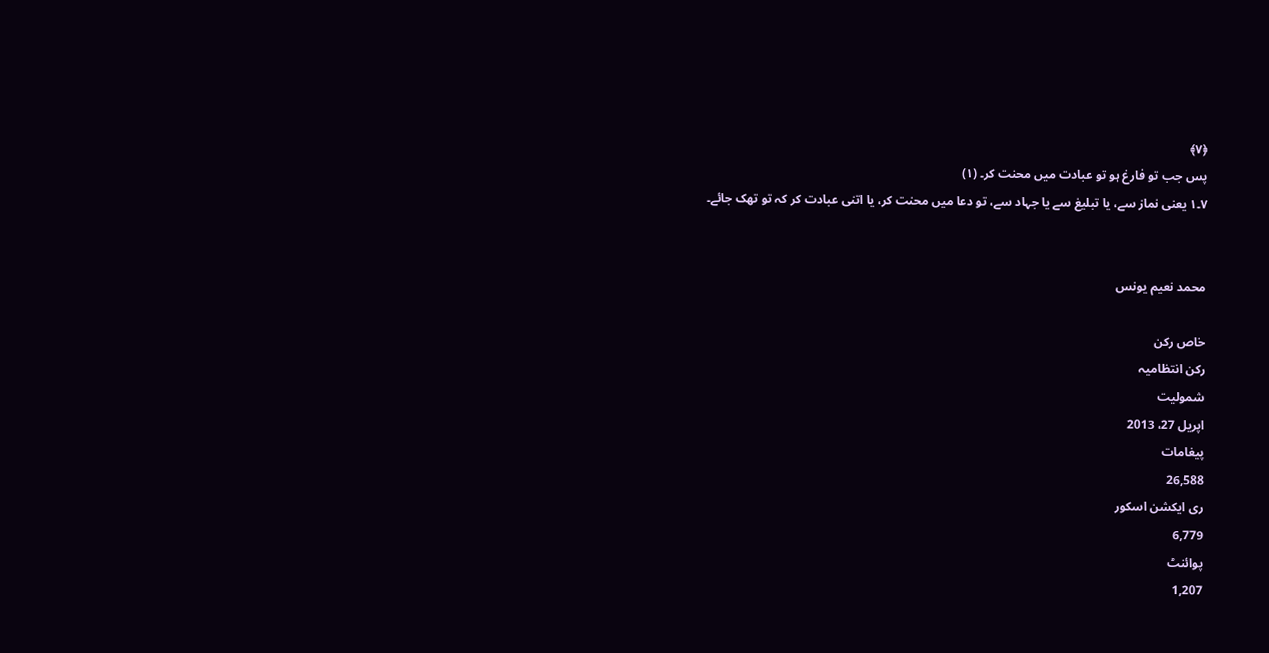﴿٧﴾
پس جب تو فارغ ہو تو عبادت میں محنت کر۔ (١)
٧۔١ یعنی نماز سے، یا تبلیغ سے یا جہاد سے، تو دعا میں محنت کر، یا اتنی عبادت کر کہ تو تھک جائے۔


محمد نعیم یونس

خاص رکن
رکن انتظامیہ
شمولیت
اپریل 27، 2013
پیغامات
26,588
ری ایکشن اسکور
6,779
پوائنٹ
1,207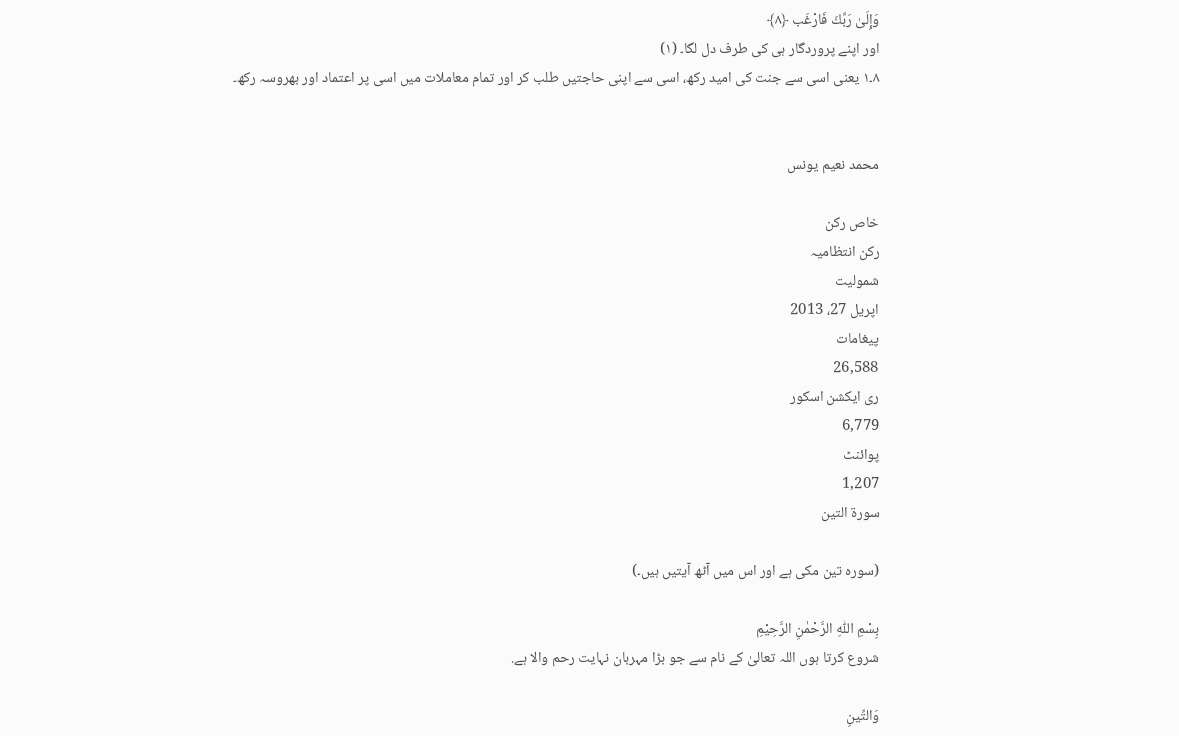وَإِلَىٰ رَ‌بِّكَ فَارْ‌غَب ﴿٨﴾
اور اپنے پروردگار ہی کی طرف دل لگا۔ (١)
٨۔١ یعنی اسی سے جنت کی امید رکھ، اسی سے اپنی حاجتیں طلب کر اور تمام معاملات میں اسی پر اعتماد اور بھروسہ رکھ۔


محمد نعیم یونس

خاص رکن
رکن انتظامیہ
شمولیت
اپریل 27، 2013
پیغامات
26,588
ری ایکشن اسکور
6,779
پوائنٹ
1,207
سورة التین

(سورہ تین مکی ہے اور اس میں آٹھ آیتیں ہیں۔)

بِسْمِ اللّٰهِ الرَّحْمٰنِ الرَّحِيْمِ
شروع کرتا ہوں اللہ تعالیٰ کے نام سے جو بڑا مہربان نہایت رحم والا ہے.

وَالتِّينِ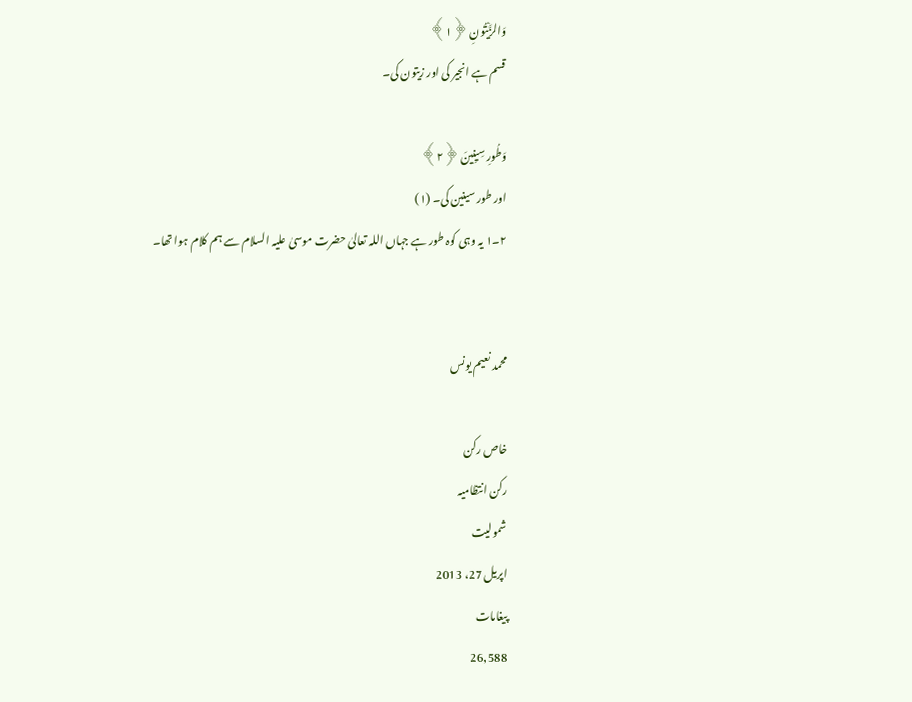وَالزَّيْتُونِ ﴿١﴾
قسم ہے انجیر کی اور زیتون کی۔

وَطُورِ‌ سِينِينَ ﴿٢﴾
اور طور سینین کی۔ (١)
٢۔١ یہ وہی کوہ طور ہے جہاں اللہ تعالیٰ حضرت موسیٰ علیہ السلام سے ہم کلام ہوا تھا۔


محمد نعیم یونس

خاص رکن
رکن انتظامیہ
شمولیت
اپریل 27، 2013
پیغامات
26,588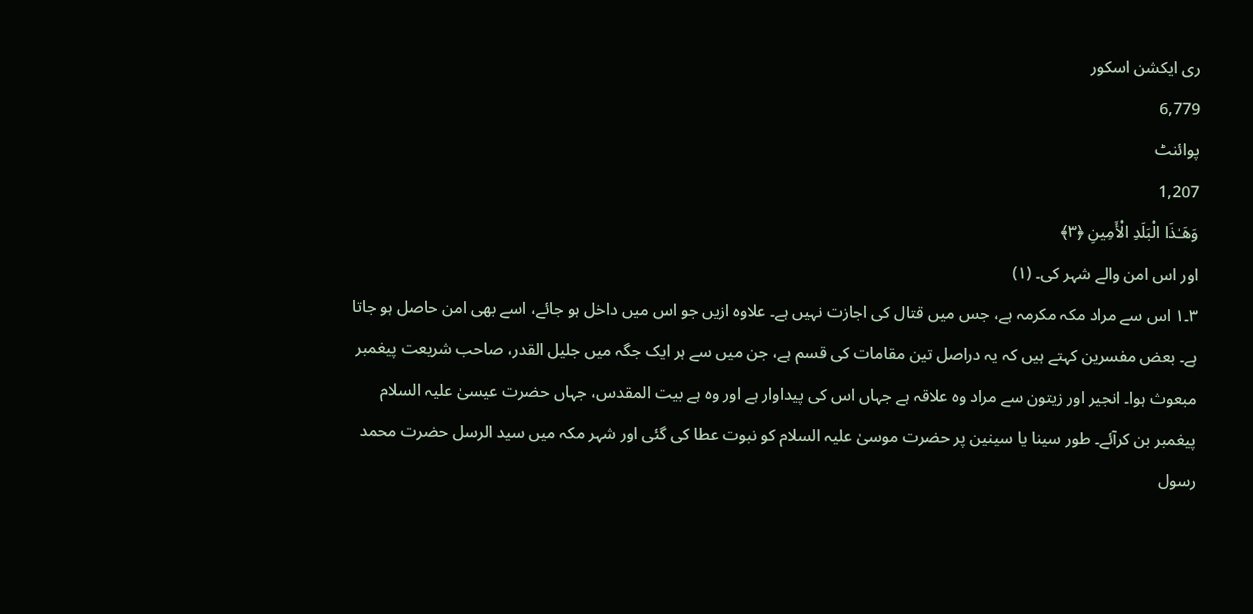ری ایکشن اسکور
6,779
پوائنٹ
1,207
وَهَـٰذَا الْبَلَدِ الْأَمِينِ ﴿٣﴾
اور اس امن والے شہر کی۔ (١)
٣۔١ اس سے مراد مکہ مکرمہ ہے، جس میں قتال کی اجازت نہیں ہے۔ علاوہ ازیں جو اس میں داخل ہو جائے، اسے بھی امن حاصل ہو جاتا ہے۔ بعض مفسرین کہتے ہیں کہ یہ دراصل تین مقامات کی قسم ہے، جن میں سے ہر ایک جگہ میں جلیل القدر، صاحب شریعت پیغمبر مبعوث ہوا۔ انجیر اور زیتون سے مراد وہ علاقہ ہے جہاں اس کی پیداوار ہے اور وہ ہے بیت المقدس، جہاں حضرت عیسیٰ عليہ السلام پیغمبر بن کرآئے۔ طور سینا یا سینین پر حضرت موسیٰ عليہ السلام کو نبوت عطا کی گئی اور شہر مکہ میں سید الرسل حضرت محمد رسول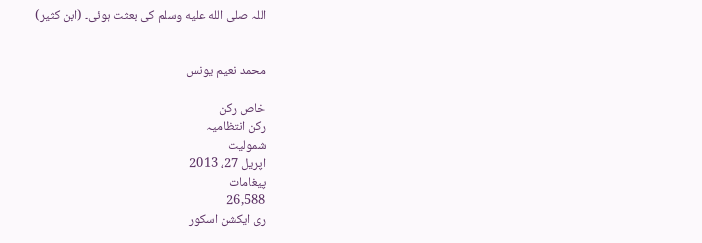اللہ صلى الله عليه وسلم کی بعثت ہوئی۔ (ابن کثیر)


محمد نعیم یونس

خاص رکن
رکن انتظامیہ
شمولیت
اپریل 27، 2013
پیغامات
26,588
ری ایکشن اسکور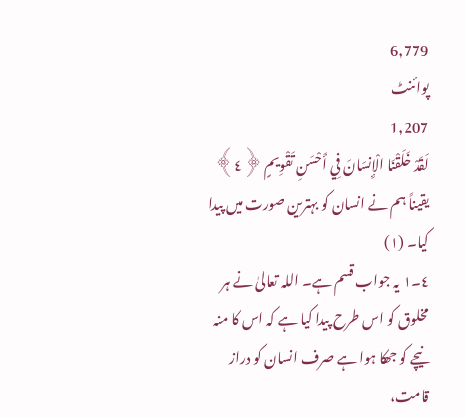6,779
پوائنٹ
1,207
لَقَدْ خَلَقْنَا الْإِنسَانَ فِي أَحْسَنِ تَقْوِيمٍ ﴿٤﴾
یقیناً ہم نے انسان کو بہترین صورت میں پیدا کیا۔ (١)
٤۔١ یہ جواب قسم ہے۔ اللہ تعالیٰ نے ہر مخلوق کو اس طرح پیدا کیا ہے کہ اس کا منہ نیچے کو جھکا ہوا ہے صرف انسان کو دراز قامت،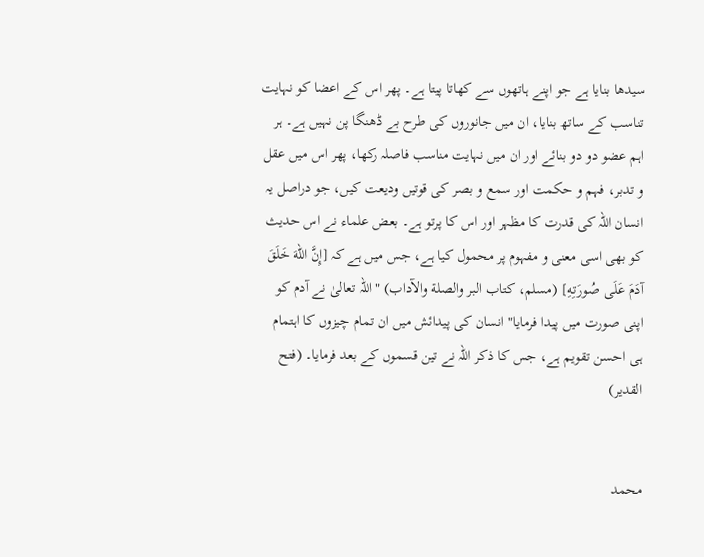سیدھا بنایا ہے جو اپنے ہاتھوں سے کھاتا پیتا ہے۔ پھر اس کے اعضا کو نہایت تناسب کے ساتھ بنایا، ان میں جانوروں کی طرح بے ڈھنگا پن نہیں ہے۔ ہر اہم عضو دو دو بنائے اور ان میں نہایت مناسب فاصلہ رکھا، پھر اس میں عقل و تدبر، فہم و حکمت اور سمع و بصر کی قوتیں ودیعت کیں، جو دراصل یہ انسان اللہ کی قدرت کا مظہر اور اس کا پرتو ہے۔ بعض علماء نے اس حدیث کو بھی اسی معنی و مفہوم پر محمول کیا ہے، جس میں ہے کہ [إِنَّ اللهَ خَلَقَ آدَمَ عَلَى صُورَتِهِ] (مسلم، كتاب البر والصلة والآداب) "اللہ تعالیٰ نے آدم کو اپنی صورت میں پیدا فرمایا" انسان کی پیدائش میں ان تمام چیزوں کا اہتمام ہی احسن تقویم ہے، جس کا ذکر اللہ نے تین قسموں کے بعد فرمایا۔ (فتح القدیر)


محمد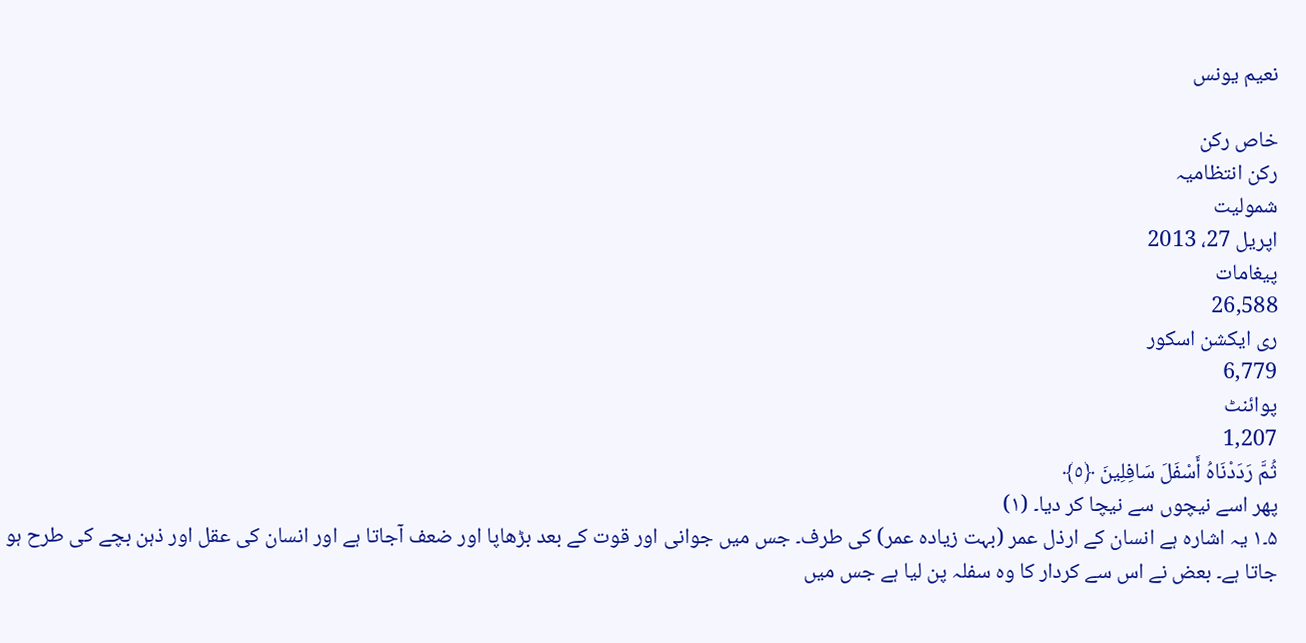نعیم یونس

خاص رکن
رکن انتظامیہ
شمولیت
اپریل 27، 2013
پیغامات
26,588
ری ایکشن اسکور
6,779
پوائنٹ
1,207
ثُمَّ رَ‌دَدْنَاهُ أَسْفَلَ سَافِلِينَ ﴿٥﴾
پھر اسے نیچوں سے نیچا کر دیا۔ (۱)
۵۔۱ یہ اشارہ ہے انسان کے ارذل عمر (بہت زیادہ عمر) کی طرف۔ جس میں جوانی اور قوت کے بعد بڑھاپا اور ضعف آجاتا ہے اور انسان کی عقل اور ذہن بچے کی طرح ہو جاتا ہے۔ بعض نے اس سے کردار کا وہ سفلہ پن لیا ہے جس میں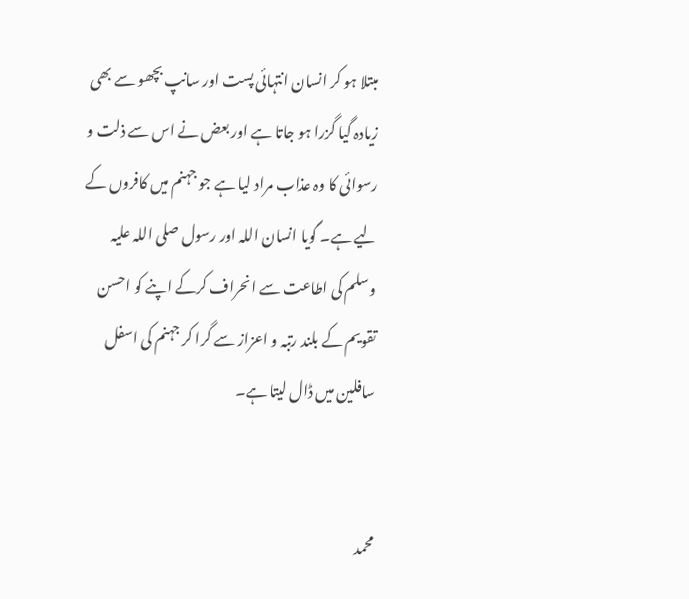مبتلا ہو کر انسان انتہائی پست اور سانپ بچھو سے بھی زیادہ گیا گزرا ہو جاتا ہے اور بعض نے اس سے ذلت و رسوائی کا وہ عذاب مراد لیا ہے جو جہنم میں کافروں کے لیے ہے۔ گویا انسان اللہ اور رسول صلی اللہ علیہ وسلم کی اطاعت سے انحراف کرکے اپنے کو احسن تقویم کے بلند رتبہ و اعزاز سے گرا کر جہنم کی اسفل سافلین میں ڈال لیتا ہے۔


محمد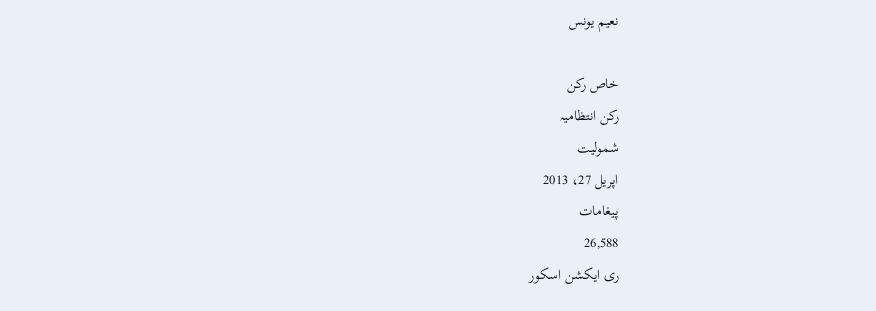نعیم یونس

خاص رکن
رکن انتظامیہ
شمولیت
اپریل 27، 2013
پیغامات
26,588
ری ایکشن اسکور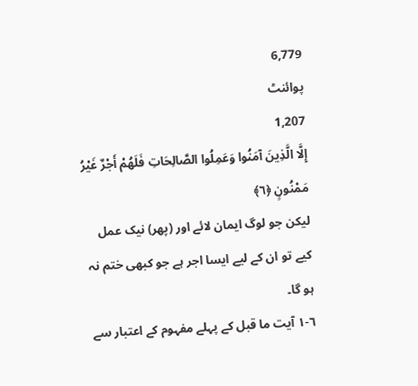6,779
پوائنٹ
1,207
إِلَّا الَّذِينَ آمَنُوا وَعَمِلُوا الصَّالِحَاتِ فَلَهُمْ أَجْرٌ‌ غَيْرُ‌ مَمْنُونٍ ﴿٦﴾
لیکن جو لوگ ایمان لائے اور (پھر) نیک عمل کیے تو ان کے لیے ایسا اجر ہے جو کبھی ختم نہ ہو گا۔
٦-۱ آیت ما قبل کے پہلے مفہوم کے اعتبار سے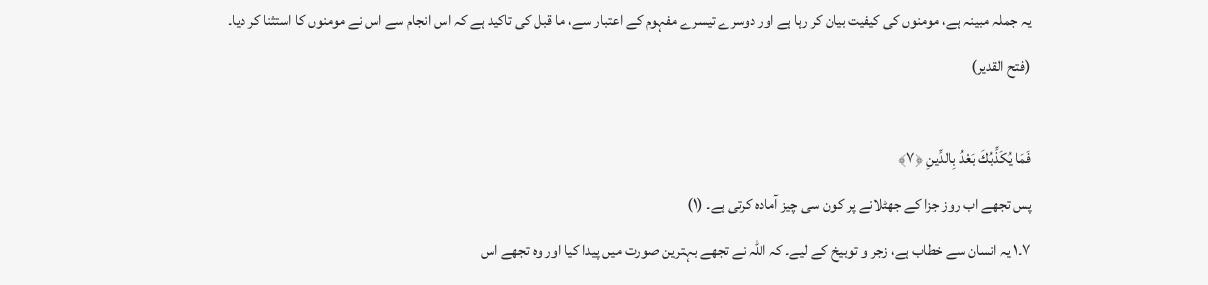یہ جملہ مبینہ ہے، مومنوں کی کیفیت بیان کر رہا ہے اور دوسرے تیسرے مفہوم کے اعتبار سے، ما قبل کی تاکید ہے کہ اس انجام سے اس نے مومنوں کا استثنا کر دیا۔ (فتح القدیر)

فَمَا يُكَذِّبُكَ بَعْدُ بِالدِّينِ ﴿٧﴾
پس تجھے اب روز جزا کے جھٹلانے پر کون سی چیز آمادہ کرتی ہے۔ (١)
٧۔١ یہ انسان سے خطاب ہے، زجر و توبیخ کے لیے۔ کہ اللہ نے تجھے بہترین صورت میں پیدا کیا اور وہ تجھے اس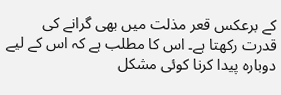کے برعکس قعر مذلت میں بھی گرانے کی قدرت رکھتا ہے۔ اس کا مطلب ہے کہ اس کے لیے دوبارہ پیدا کرنا کوئی مشکل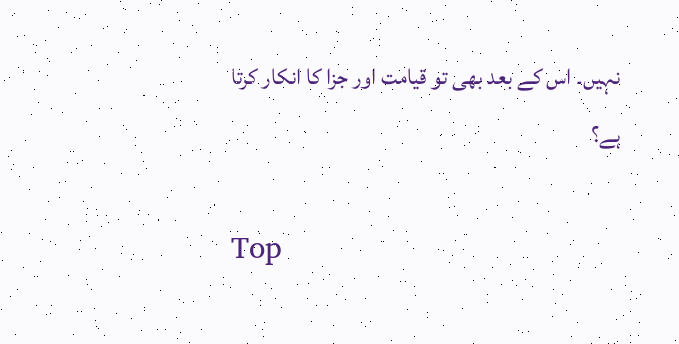نہیں۔ اس کے بعد بھی تو قیامت اور جزا کا انکار کرتا ہے؟

Top